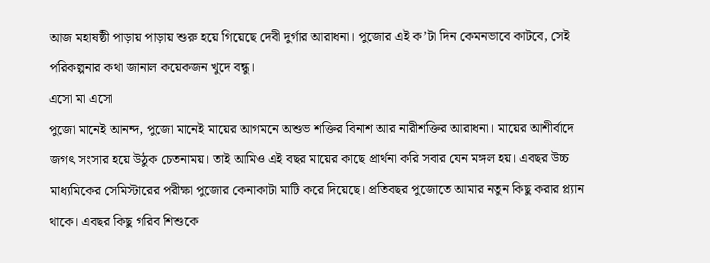আজ মহাষষ্ঠী পাড়ায় পাড়ায় শুরু হয়ে গিয়েছে দেবী দুর্গার আরাধনা। পুজোর এই ক’টা দিন কেমনভাবে কাটবে, সেই পরিকল্পনার কথা জানাল কয়েকজন খুদে বন্ধু।
এসো মা এসো
পুজো মানেই আনন্দ, পুজো মানেই মায়ের আগমনে অশুভ শক্তির বিনাশ আর নারীশক্তির আরাধনা। মায়ের আশীর্বাদে জগৎ সংসার হয়ে উঠুক চেতনাময়। তাই আমিও এই বছর মায়ের কাছে প্রার্থনা করি সবার যেন মঙ্গল হয়। এবছর উচ্চ মাধ্যমিকের সেমিস্টারের পরীক্ষা পুজোর কেনাকাটা মাটি করে দিয়েছে। প্রতিবছর পুজোতে আমার নতুন কিছু করার প্ল্যান থাকে। এবছর কিছু গরিব শিশুকে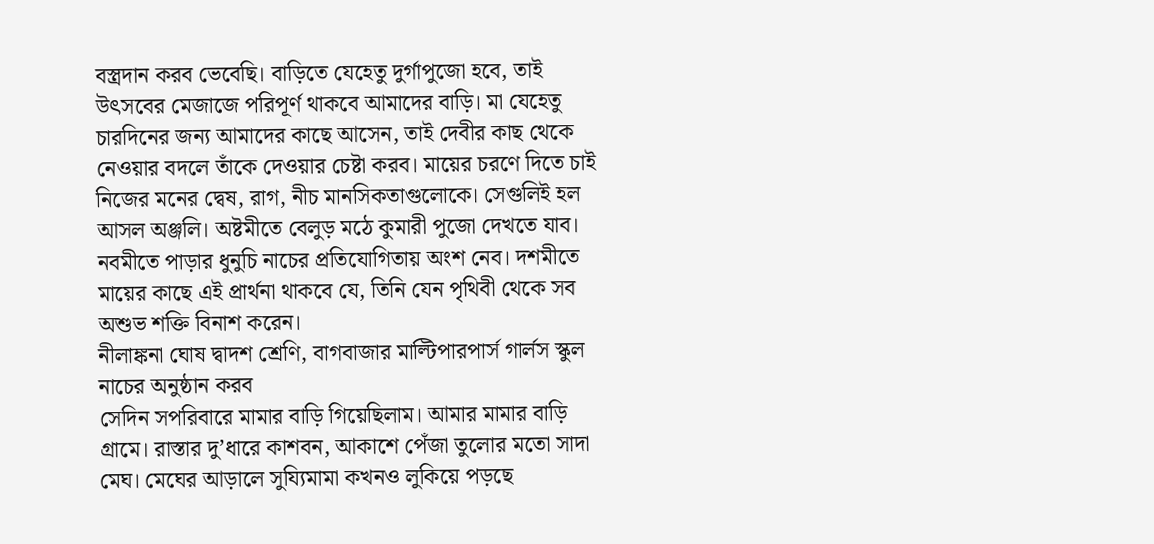বস্ত্রদান করব ভেবেছি। বাড়িতে যেহেতু দুর্গাপুজো হবে, তাই উৎসবের মেজাজে পরিপূর্ণ থাকবে আমাদের বাড়ি। মা যেহেতু চারদিনের জন্য আমাদের কাছে আসেন, তাই দেবীর কাছ থেকে নেওয়ার বদলে তাঁকে দেওয়ার চেষ্টা করব। মায়ের চরণে দিতে চাই নিজের মনের দ্বেষ, রাগ, নীচ মানসিকতাগুলোকে। সেগুলিই হল আসল অঞ্জলি। অষ্টমীতে বেলুড় মঠে কুমারী পুজো দেখতে যাব। নবমীতে পাড়ার ধুনুচি নাচের প্রতিযোগিতায় অংশ নেব। দশমীতে মায়ের কাছে এই প্রার্থনা থাকবে যে, তিনি যেন পৃথিবী থেকে সব অশুভ শক্তি বিনাশ করেন।
নীলাঙ্কনা ঘোষ দ্বাদশ শ্রেণি, বাগবাজার মাল্টিপারপার্স গার্লস স্কুল
নাচের অনুষ্ঠান করব
সেদিন সপরিবারে মামার বাড়ি গিয়েছিলাম। আমার মামার বাড়ি গ্রামে। রাস্তার দু’ধারে কাশবন, আকাশে পেঁজা তুলোর মতো সাদা মেঘ। মেঘের আড়ালে সুয্যিমামা কখনও লুকিয়ে পড়ছে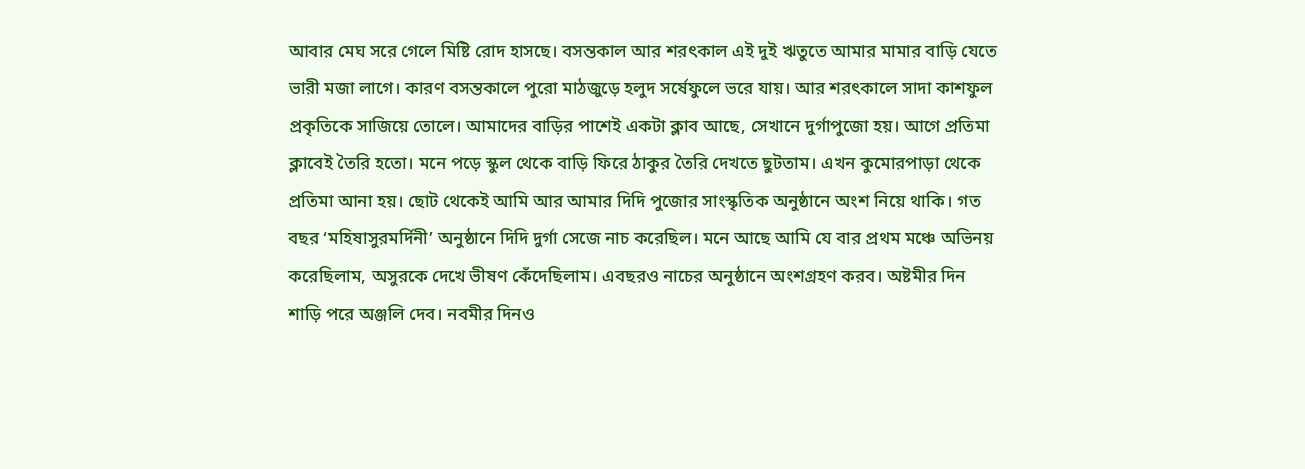আবার মেঘ সরে গেলে মিষ্টি রোদ হাসছে। বসন্তকাল আর শরৎকাল এই দুই ঋতুতে আমার মামার বাড়ি যেতে ভারী মজা লাগে। কারণ বসন্তকালে পুরো মাঠজুড়ে হলুদ সর্ষেফুলে ভরে যায়। আর শরৎকালে সাদা কাশফুল প্রকৃতিকে সাজিয়ে তোলে। আমাদের বাড়ির পাশেই একটা ক্লাব আছে, সেখানে দুর্গাপুজো হয়। আগে প্রতিমা ক্লাবেই তৈরি হতো। মনে পড়ে স্কুল থেকে বাড়ি ফিরে ঠাকুর তৈরি দেখতে ছুটতাম। এখন কুমোরপাড়া থেকে প্রতিমা আনা হয়। ছোট থেকেই আমি আর আমার দিদি পুজোর সাংস্কৃতিক অনুষ্ঠানে অংশ নিয়ে থাকি। গত বছর ‘মহিষাসুরমর্দিনী’ অনুষ্ঠানে দিদি দুর্গা সেজে নাচ করেছিল। মনে আছে আমি যে বার প্রথম মঞ্চে অভিনয় করেছিলাম, অসুরকে দেখে ভীষণ কেঁদেছিলাম। এবছরও নাচের অনুষ্ঠানে অংশগ্রহণ করব। অষ্টমীর দিন শাড়ি পরে অঞ্জলি দেব। নবমীর দিনও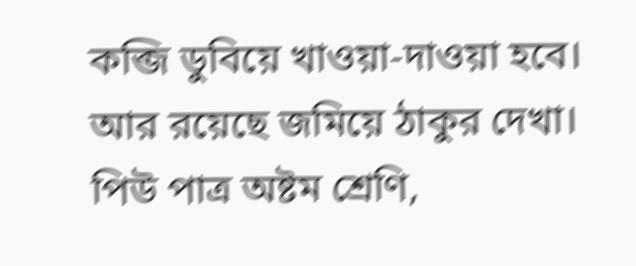কব্জি ডুবিয়ে খাওয়া-দাওয়া হবে। আর রয়েছে জমিয়ে ঠাকুর দেখা।
পিউ পাত্র অষ্টম শ্রেণি,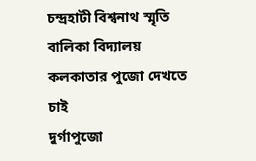চন্দ্রহাটী বিশ্বনাথ স্মৃতি বালিকা বিদ্যালয়
কলকাতার পুজো দেখতে চাই
দুর্গাপুজো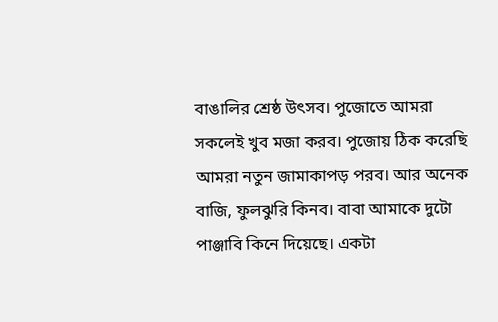বাঙালির শ্রেষ্ঠ উৎসব। পুজোতে আমরা সকলেই খুব মজা করব। পুজোয় ঠিক করেছি আমরা নতুন জামাকাপড় পরব। আর অনেক বাজি, ফুলঝুরি কিনব। বাবা আমাকে দুটো পাঞ্জাবি কিনে দিয়েছে। একটা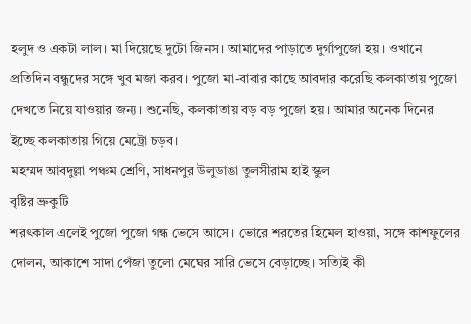হলুদ ও একটা লাল। মা দিয়েছে দুটো জিনস। আমাদের পাড়াতে দুর্গাপুজো হয়। ওখানে প্রতিদিন বন্ধুদের সঙ্গে খুব মজা করব। পুজো মা-বাবার কাছে আবদার করেছি কলকাতায় পুজো দেখতে নিয়ে যাওয়ার জন্য। শুনেছি, কলকাতায় বড় বড় পুজো হয়। আমার অনেক দিনের ইচ্ছে কলকাতায় গিয়ে মেট্রো চড়ব।
মহম্মদ আবদুল্লা পঞ্চম শ্রেণি, সাধনপুর উলুডাঙা তুলসীরাম হাই স্কুল
বৃষ্টির ভ্রুকুটি
শরৎকাল এলেই পুজো পুজো গন্ধ ভেসে আসে। ভোরে শরতের হিমেল হাওয়া, সঙ্গে কাশফুলের দোলন, আকাশে সাদা পেঁজা তুলো মেঘের সারি ভেসে বেড়াচ্ছে। সত্যিই কী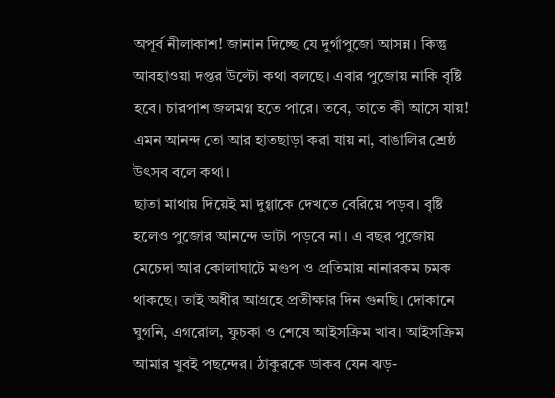অপূর্ব নীলাকাশ! জানান দিচ্ছে যে দুর্গাপুজো আসন্ন। কিন্তু আবহাওয়া দপ্তর উল্টো কথা বলছে। এবার পুজোয় নাকি বৃষ্টি হবে। চারপাশ জলমগ্ন হতে পারে। তবে, তাতে কী আসে যায়! এমন আনন্দ তো আর হাতছাড়া করা যায় না, বাঙালির শ্রেষ্ঠ উৎসব বলে কথা।
ছাতা মাথায় দিয়েই মা দুগ্গাকে দেখতে বেরিয়ে পড়ব। বৃষ্টি হলেও পুজোর আনন্দে ভাটা পড়বে না। এ বছর পুজোয় মেচেদা আর কোলাঘাটে মণ্ডপ ও প্রতিমায় নানারকম চমক থাকছে। তাই অধীর আগ্রহে প্রতীক্ষার দিন গুনছি। দোকানে ঘুগনি, এগরোল, ফুচকা ও শেষে আইসক্রিম খাব। আইসক্রিম আমার খুবই পছন্দের। ঠাকুরকে ডাকব যেন ঝড়-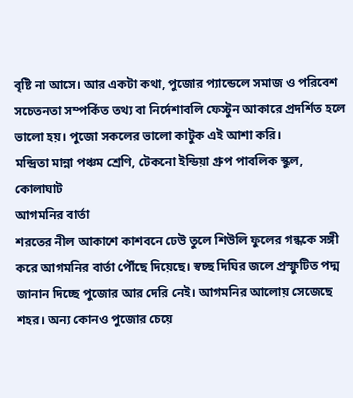বৃষ্টি না আসে। আর একটা কথা, পুজোর প্যান্ডেলে সমাজ ও পরিবেশ সচেতনতা সম্পর্কিত তথ্য বা নির্দেশাবলি ফেস্টুন আকারে প্রদর্শিত হলে ভালো হয়। পুজো সকলের ভালো কাটুক এই আশা করি।
মন্দ্রিতা মান্না পঞ্চম শ্রেণি, টেকনো ইন্ডিয়া গ্রুপ পাবলিক স্কুল, কোলাঘাট
আগমনির বার্তা
শরতের নীল আকাশে কাশবনে ঢেউ তুলে শিউলি ফুলের গন্ধকে সঙ্গী করে আগমনির বার্তা পৌঁছে দিয়েছে। স্বচ্ছ দিঘির জলে প্রস্ফুটিত পদ্ম জানান দিচ্ছে পুজোর আর দেরি নেই। আগমনির আলোয় সেজেছে শহর। অন্য কোনও পুজোর চেয়ে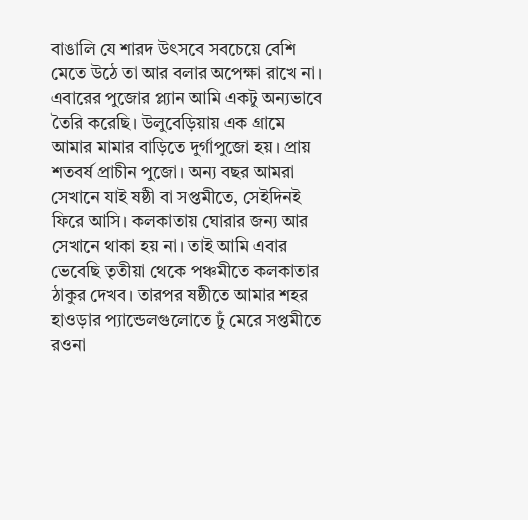বাঙালি যে শারদ উৎসবে সবচেয়ে বেশি মেতে উঠে তা আর বলার অপেক্ষা রাখে না। এবারের পুজোর প্ল্যান আমি একটু অন্যভাবে তৈরি করেছি। উলুবেড়িয়ায় এক গ্রামে আমার মামার বাড়িতে দুর্গাপুজো হয়। প্রায় শতবর্ষ প্রাচীন পুজো। অন্য বছর আমরা সেখানে যাই ষষ্ঠী বা সপ্তমীতে, সেইদিনই ফিরে আসি। কলকাতায় ঘোরার জন্য আর সেখানে থাকা হয় না। তাই আমি এবার ভেবেছি তৃতীয়া থেকে পঞ্চমীতে কলকাতার ঠাকুর দেখব। তারপর ষষ্ঠীতে আমার শহর হাওড়ার প্যান্ডেলগুলোতে ঢুঁ মেরে সপ্তমীতে রওনা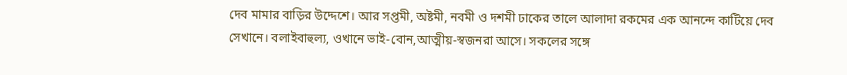দেব মামার বাড়ির উদ্দেশে। আর সপ্তমী, অষ্টমী, নবমী ও দশমী ঢাকের তালে আলাদা রকমের এক আনন্দে কাটিয়ে দেব সেখানে। বলাইবাহুল্য, ওখানে ভাই-বোন,আত্মীয়-স্বজনরা আসে। সকলের সঙ্গে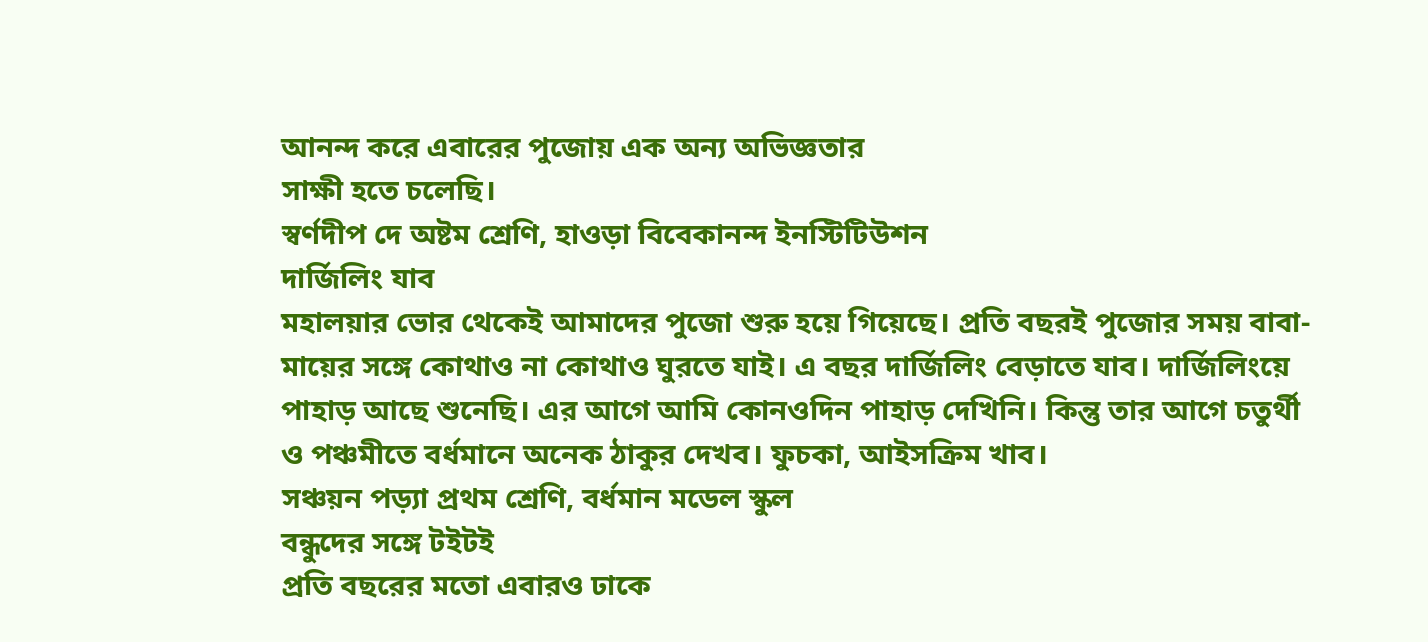আনন্দ করে এবারের পুজোয় এক অন্য অভিজ্ঞতার
সাক্ষী হতে চলেছি।
স্বর্ণদীপ দে অষ্টম শ্রেণি, হাওড়া বিবেকানন্দ ইনস্টিটিউশন
দার্জিলিং যাব
মহালয়ার ভোর থেকেই আমাদের পুজো শুরু হয়ে গিয়েছে। প্রতি বছরই পুজোর সময় বাবা-মায়ের সঙ্গে কোথাও না কোথাও ঘুরতে যাই। এ বছর দার্জিলিং বেড়াতে যাব। দার্জিলিংয়ে পাহাড় আছে শুনেছি। এর আগে আমি কোনওদিন পাহাড় দেখিনি। কিন্তু তার আগে চতুর্থী ও পঞ্চমীতে বর্ধমানে অনেক ঠাকুর দেখব। ফুচকা, আইসক্রিম খাব।
সঞ্চয়ন পড়্যা প্রথম শ্রেণি, বর্ধমান মডেল স্কুল
বন্ধুদের সঙ্গে টইটই
প্রতি বছরের মতো এবারও ঢাকে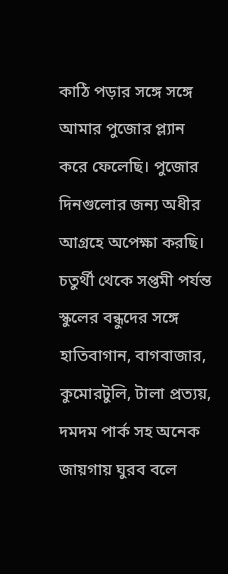কাঠি পড়ার সঙ্গে সঙ্গে আমার পুজোর প্ল্যান করে ফেলেছি। পুজোর দিনগুলোর জন্য অধীর আগ্রহে অপেক্ষা করছি। চতুর্থী থেকে সপ্তমী পর্যন্ত স্কুলের বন্ধুদের সঙ্গে হাতিবাগান, বাগবাজার, কুমোরটুলি, টালা প্রত্যয়, দমদম পার্ক সহ অনেক জায়গায় ঘুরব বলে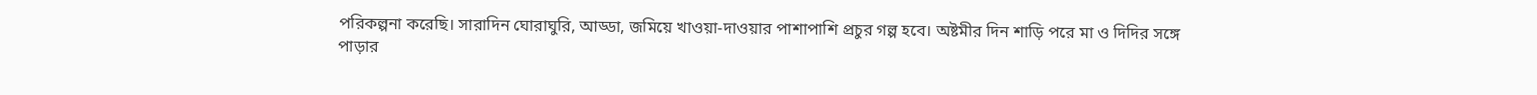পরিকল্পনা করেছি। সারাদিন ঘোরাঘুরি, আড্ডা, জমিয়ে খাওয়া-দাওয়ার পাশাপাশি প্রচুর গল্প হবে। অষ্টমীর দিন শাড়ি পরে মা ও দিদির সঙ্গে পাড়ার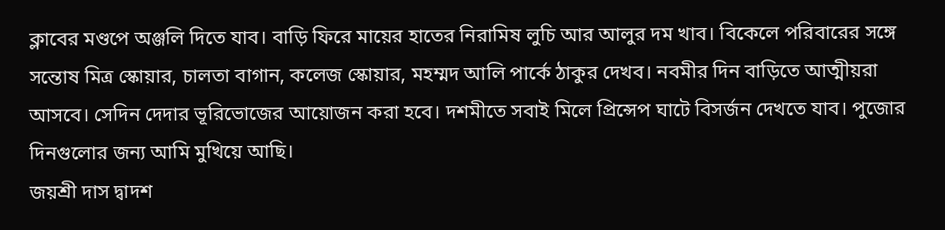ক্লাবের মণ্ডপে অঞ্জলি দিতে যাব। বাড়ি ফিরে মায়ের হাতের নিরামিষ লুচি আর আলুর দম খাব। বিকেলে পরিবারের সঙ্গে সন্তোষ মিত্র স্কোয়ার, চালতা বাগান, কলেজ স্কোয়ার, মহম্মদ আলি পার্কে ঠাকুর দেখব। নবমীর দিন বাড়িতে আত্মীয়রা আসবে। সেদিন দেদার ভূরিভোজের আয়োজন করা হবে। দশমীতে সবাই মিলে প্রিন্সেপ ঘাটে বিসর্জন দেখতে যাব। পুজোর দিনগুলোর জন্য আমি মুখিয়ে আছি।
জয়শ্রী দাস দ্বাদশ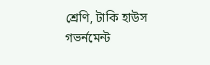শ্রেণি, টাকি হাউস
গভর্নমেন্ট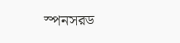স্পনসরড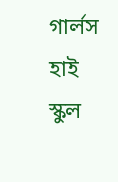গার্লস হাই স্কুল